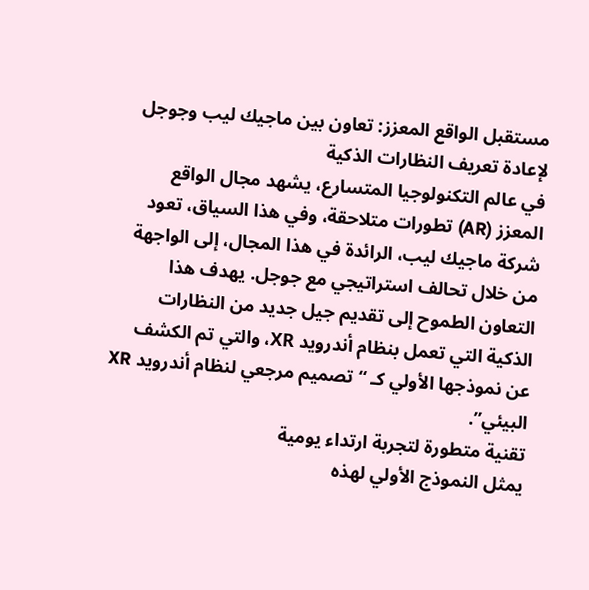مستقبل الواقع المعزز: تعاون بين ماجيك ليب وجوجل لإعادة تعريف النظارات الذكية
في عالم التكنولوجيا المتسارع، يشهد مجال الواقع المعزز (AR) تطورات متلاحقة، وفي هذا السياق، تعود شركة ماجيك ليب، الرائدة في هذا المجال، إلى الواجهة من خلال تحالف استراتيجي مع جوجل. يهدف هذا التعاون الطموح إلى تقديم جيل جديد من النظارات الذكية التي تعمل بنظام أندرويد XR، والتي تم الكشف عن نموذجها الأولي كـ “تصميم مرجعي لنظام أندرويد XR البيئي”.
تقنية متطورة لتجربة ارتداء يومية
يمثل النموذج الأولي لهذه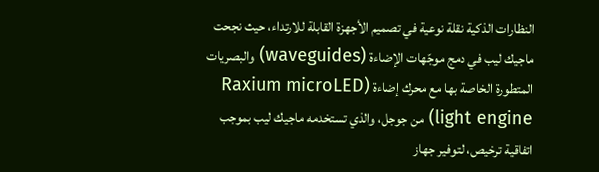النظارات الذكية نقلة نوعية في تصميم الأجهزة القابلة للارتداء، حيث نجحت ماجيك ليب في دمج موجّهات الإضاءة (waveguides) والبصريات المتطورة الخاصة بها مع محرك إضاءة (Raxium microLED light engine) من جوجل، والذي تستخدمه ماجيك ليب بموجب اتفاقية ترخيص، لتوفير جهاز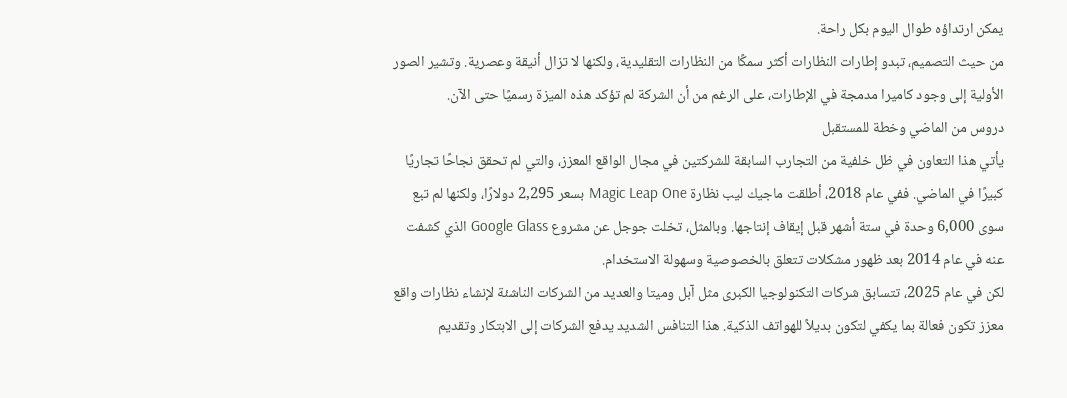يمكن ارتداؤه طوال اليوم بكل راحة.
من حيث التصميم، تبدو إطارات النظارات أكثر سمكًا من النظارات التقليدية، ولكنها لا تزال أنيقة وعصرية. وتشير الصور الأولية إلى وجود كاميرا مدمجة في الإطارات، على الرغم من أن الشركة لم تؤكد هذه الميزة رسميًا حتى الآن.
دروس من الماضي وخطة للمستقبل
يأتي هذا التعاون في ظل خلفية من التجارب السابقة للشركتين في مجال الواقع المعزز، والتي لم تحقق نجاحًا تجاريًا كبيرًا في الماضي. ففي عام 2018، أطلقت ماجيك ليب نظارة Magic Leap One بسعر 2,295 دولارًا، ولكنها لم تبع سوى 6,000 وحدة في ستة أشهر قبل إيقاف إنتاجها. وبالمثل، تخلت جوجل عن مشروع Google Glass الذي كشفت عنه في عام 2014 بعد ظهور مشكلات تتعلق بالخصوصية وسهولة الاستخدام.
لكن في عام 2025، تتسابق شركات التكنولوجيا الكبرى مثل آبل وميتا والعديد من الشركات الناشئة لإنشاء نظارات واقع معزز تكون فعالة بما يكفي لتكون بديلاً للهواتف الذكية. هذا التنافس الشديد يدفع الشركات إلى الابتكار وتقديم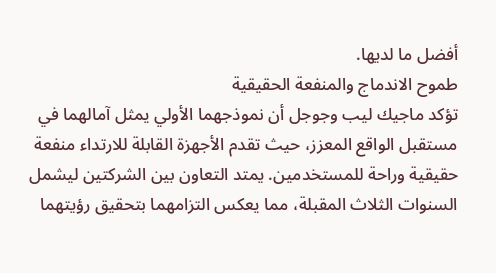أفضل ما لديها.
طموح الاندماج والمنفعة الحقيقية
تؤكد ماجيك ليب وجوجل أن نموذجهما الأولي يمثل آمالهما في مستقبل الواقع المعزز، حيث تقدم الأجهزة القابلة للارتداء منفعة حقيقية وراحة للمستخدمين. يمتد التعاون بين الشركتين ليشمل السنوات الثلاث المقبلة، مما يعكس التزامهما بتحقيق رؤيتهما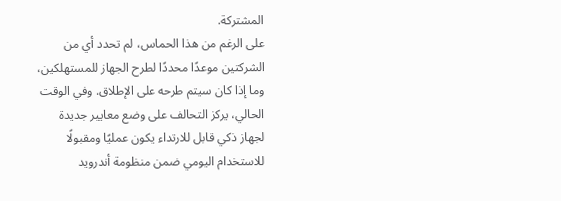المشتركة.
على الرغم من هذا الحماس، لم تحدد أي من الشركتين موعدًا محددًا لطرح الجهاز للمستهلكين، وما إذا كان سيتم طرحه على الإطلاق. وفي الوقت الحالي، يركز التحالف على وضع معايير جديدة لجهاز ذكي قابل للارتداء يكون عمليًا ومقبولًا للاستخدام اليومي ضمن منظومة أندرويد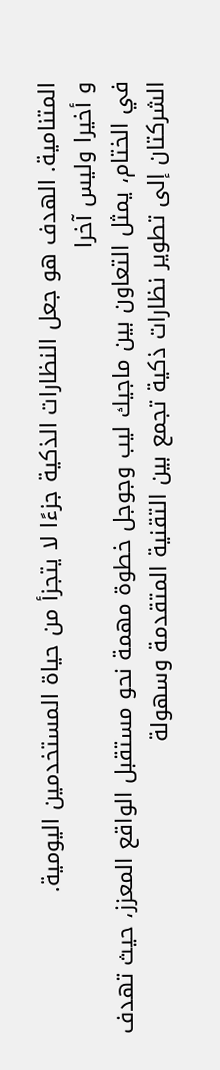المتنامية. الهدف هو جعل النظارات الذكية جزءًا لا يتجزأ من حياة المستخدمين اليومية.
و أخيرا وليس آخرا
في الختام، يمثل التعاون بين ماجيك ليب وجوجل خطوة مهمة نحو مستقبل الواقع المعزز، حيث تهدف الشركتان إلى تطوير نظارات ذكية تجمع بين التقنية المتقدمة وسهولة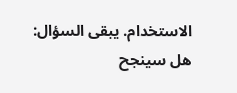الاستخدام. يبقى السؤال: هل سينجح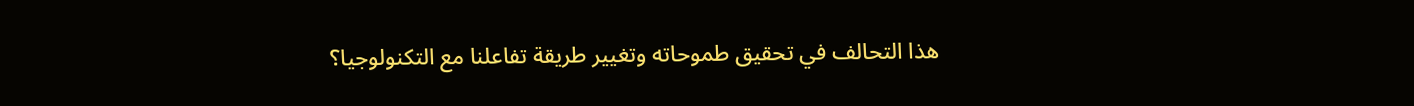هذا التحالف في تحقيق طموحاته وتغيير طريقة تفاعلنا مع التكنولوجيا؟